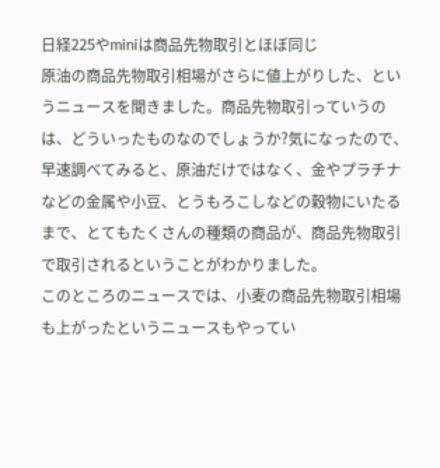日経225やminiは商品先物取引とほぼ同じ
原油の商品先物取引相場がさらに値上がりした、というニュースを聞きました。商品先物取引っていうのは、どういったものなのでしょうか?気になったので、早速調べてみると、原油だけではなく、金やプラチナなどの金属や小豆、とうもろこしなどの穀物にいたるまで、とてもたくさんの種類の商品が、商品先物取引で取引されるということがわかりました。
このところのニュースでは、小麦の商品先物取引相場も上がったというニュースもやってい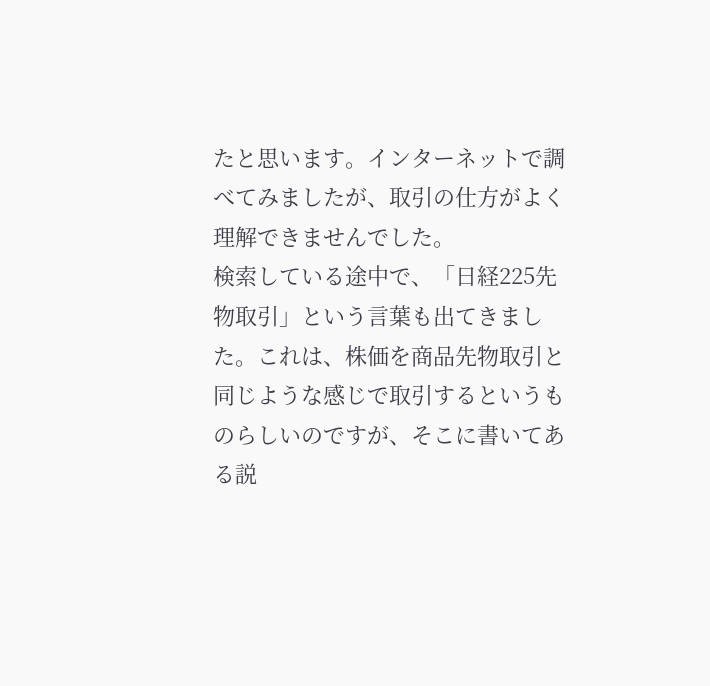たと思います。インターネットで調べてみましたが、取引の仕方がよく理解できませんでした。
検索している途中で、「日経225先物取引」という言葉も出てきました。これは、株価を商品先物取引と同じような感じで取引するというものらしいのですが、そこに書いてある説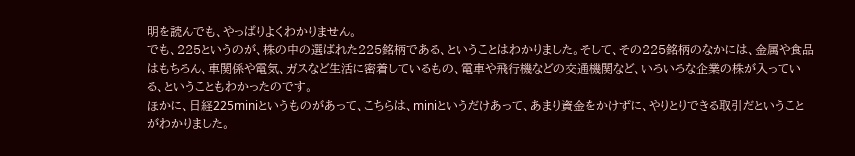明を読んでも、やっぱりよくわかりません。
でも、225というのが、株の中の選ばれた225銘柄である、ということはわかりました。そして、その225銘柄のなかには、金属や食品はもちろん、車関係や電気、ガスなど生活に密着しているもの、電車や飛行機などの交通機関など、いろいろな企業の株が入っている、ということもわかったのです。
ほかに、日経225miniというものがあって、こちらは、miniというだけあって、あまり資金をかけずに、やりとりできる取引だということがわかりました。